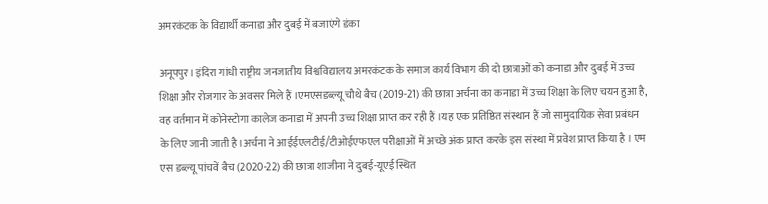अमरकंटक के विद्यार्थी कनाडा और दुबई में बजाएंगे डंका

अनूपपुर। इंदिरा गांधी राष्ट्रीय जनजातीय विश्वविद्यालय अमरकंटक के समाज कार्य विभाग की दो छात्राओं को कनाडा और दुबई में उच्च शिक्षा और रोजगार के अवसर मिले हैं ।एमएसडब्ल्यू चौथे बैच (2019-21) की छात्रा अर्चना का कनाडा में उच्च शिक्षा के लिए चयन हुआ है, वह वर्तमान में कोनेस्टोगा कालेज कनाडा में अपनी उच्च शिक्षा प्राप्त कर रही हैं ।यह एक प्रतिष्ठित संस्थान हैं जो सामुदायिक सेवा प्रबंधन के लिए जानी जाती है।अर्चना ने आईईएलटीई/टीओईएफएल परीक्षाओं में अच्छे अंक प्राप्त करके इस संस्था में प्रवेश प्राप्त किया है । एम एस डब्ल्यू पांचवें बैच (2020-22) की छात्रा शाजीना ने दुबई-यूएई स्थित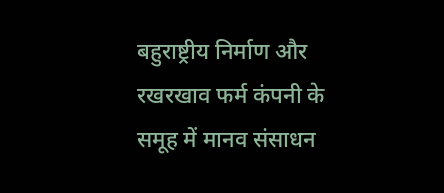बहुराष्ट्रीय निर्माण और रखरखाव फर्म कंपनी के समूह में मानव संसाधन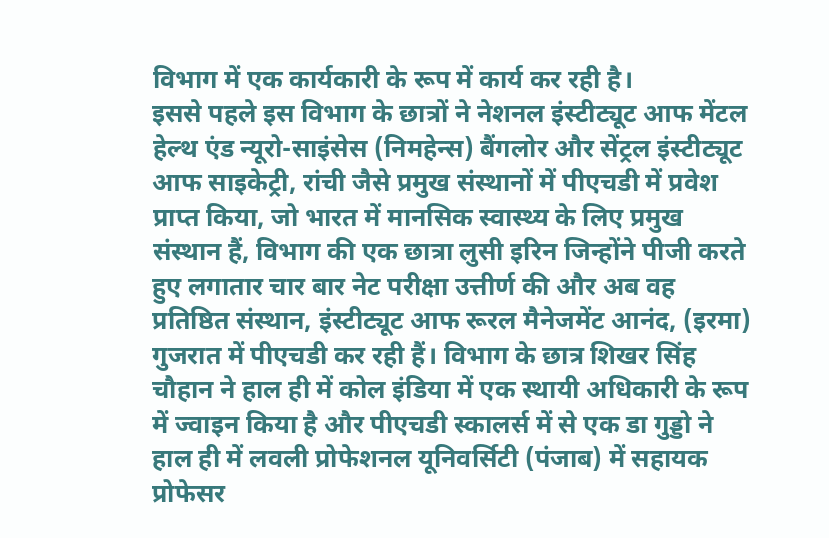विभाग में एक कार्यकारी के रूप में कार्य कर रही है।
इससे पहले इस विभाग के छात्रों ने नेशनल इंस्टीट्यूट आफ मेंटल हेल्थ एंड न्यूरो-साइंसेस (निमहेन्स) बैंगलोर और सेंट्रल इंस्टीट्यूट आफ साइकेट्री, रांची जैसे प्रमुख संस्थानों में पीएचडी में प्रवेश प्राप्त किया, जो भारत में मानसिक स्वास्थ्य के लिए प्रमुख संस्थान हैं, विभाग की एक छात्रा लुसी इरिन जिन्होंने पीजी करते हुए लगातार चार बार नेट परीक्षा उत्तीर्ण की और अब वह प्रतिष्ठित संस्थान, इंस्टीट्यूट आफ रूरल मैनेजमेंट आनंद, (इरमा) गुजरात में पीएचडी कर रही हैं। विभाग के छात्र शिखर सिंह चौहान ने हाल ही में कोल इंडिया में एक स्थायी अधिकारी के रूप में ज्वाइन किया है और पीएचडी स्कालर्स में से एक डा गुड्डो ने हाल ही में लवली प्रोफेशनल यूनिवर्सिटी (पंजाब) में सहायक प्रोफेसर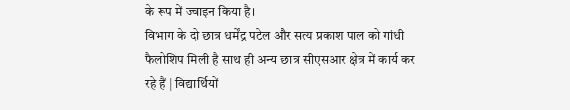के रूप में ज्वाइन किया है।
विभाग के दो छात्र धर्मेंद्र पटेल और सत्य प्रकाश पाल को गांधी फैलोशिप मिली है साथ ही अन्य छात्र सीएसआर क्षेत्र में कार्य कर रहे हैं | विद्यार्थियों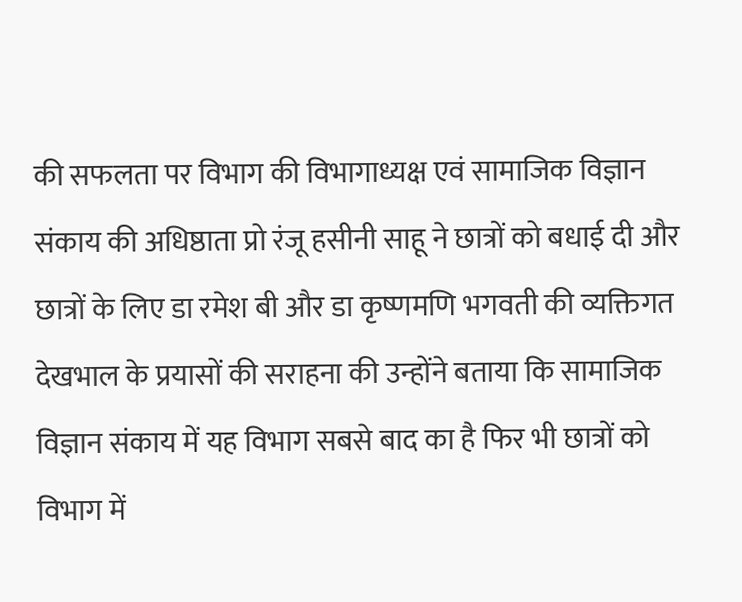की सफलता पर विभाग की विभागाध्यक्ष एवं सामाजिक विज्ञान संकाय की अधिष्ठाता प्रो रंजू हसीनी साहू ने छात्रों को बधाई दी और छात्रों के लिए डा रमेश बी और डा कृष्णमणि भगवती की व्यक्तिगत देखभाल के प्रयासों की सराहना की उन्होंने बताया कि सामाजिक विज्ञान संकाय में यह विभाग सबसे बाद का है फिर भी छात्रों को विभाग में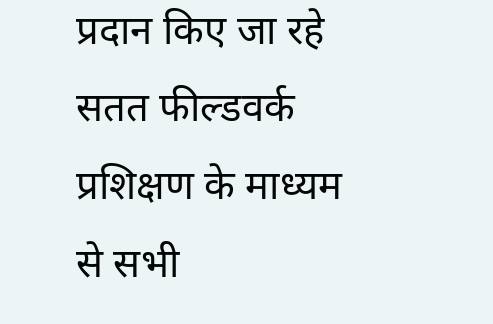प्रदान किए जा रहे सतत फील्डवर्क प्रशिक्षण के माध्यम से सभी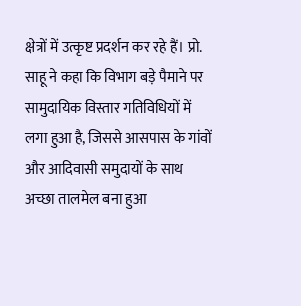क्षेत्रों में उत्कृष्ट प्रदर्शन कर रहे हैं। प्रो. साहू ने कहा कि विभाग बड़े पैमाने पर सामुदायिक विस्तार गतिविधियों में लगा हुआ है, जिससे आसपास के गांवों और आदिवासी समुदायों के साथ अच्छा तालमेल बना हुआ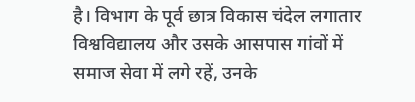है। विभाग के पूर्व छात्र विकास चंदेल लगातार विश्वविद्यालय और उसके आसपास गांवों में समाज सेवा में लगे रहें, उनके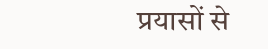प्रयासों से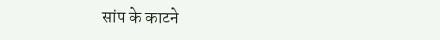सांप के काटने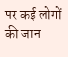पर कई लोगों की जान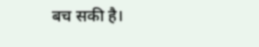बच सकी है।